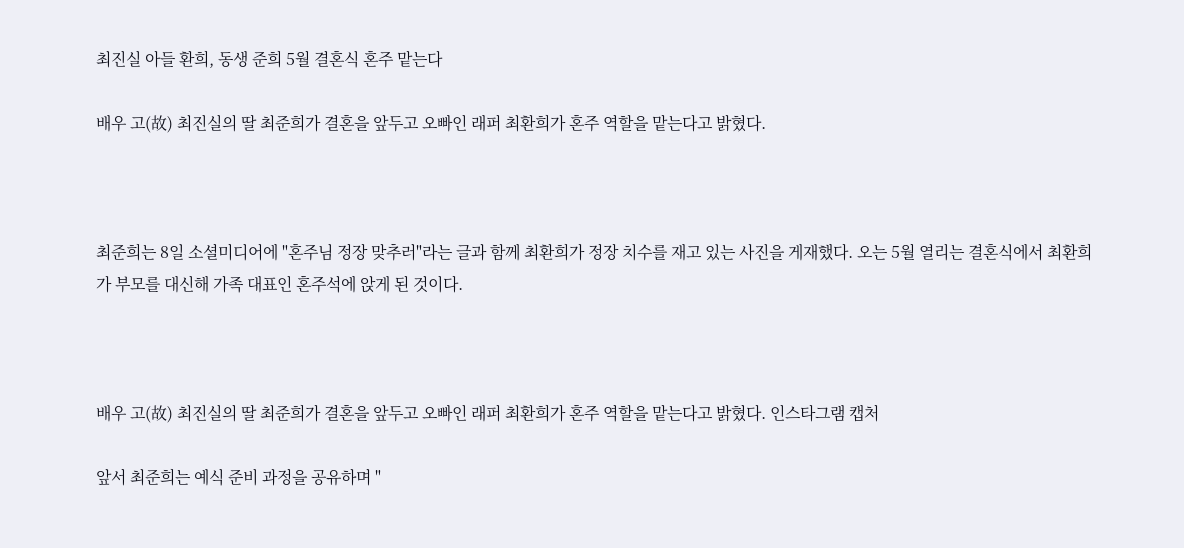최진실 아들 환희, 동생 준희 5월 결혼식 혼주 맡는다

배우 고(故) 최진실의 딸 최준희가 결혼을 앞두고 오빠인 래퍼 최환희가 혼주 역할을 맡는다고 밝혔다.



최준희는 8일 소셜미디어에 "혼주님 정장 맞추러"라는 글과 함께 최환희가 정장 치수를 재고 있는 사진을 게재했다. 오는 5월 열리는 결혼식에서 최환희가 부모를 대신해 가족 대표인 혼주석에 앉게 된 것이다.



배우 고(故) 최진실의 딸 최준희가 결혼을 앞두고 오빠인 래퍼 최환희가 혼주 역할을 맡는다고 밝혔다. 인스타그램 캡처

앞서 최준희는 예식 준비 과정을 공유하며 "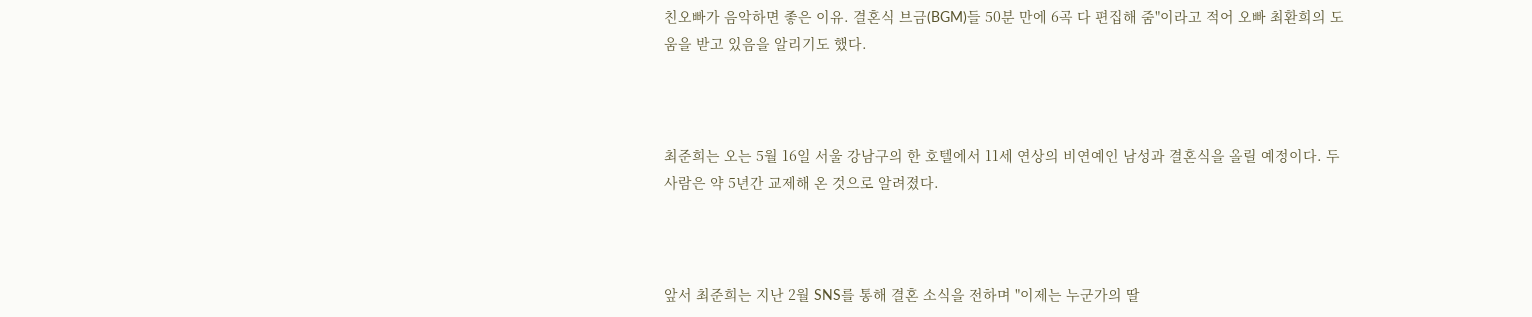친오빠가 음악하면 좋은 이유. 결혼식 브금(BGM)들 50분 만에 6곡 다 편집해 줌"이라고 적어 오빠 최환희의 도움을 받고 있음을 알리기도 했다.



최준희는 오는 5월 16일 서울 강남구의 한 호텔에서 11세 연상의 비연예인 남성과 결혼식을 올릴 예정이다. 두 사람은 약 5년간 교제해 온 것으로 알려졌다.



앞서 최준희는 지난 2월 SNS를 통해 결혼 소식을 전하며 "이제는 누군가의 딸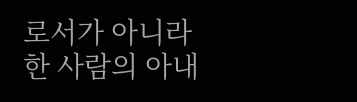로서가 아니라 한 사람의 아내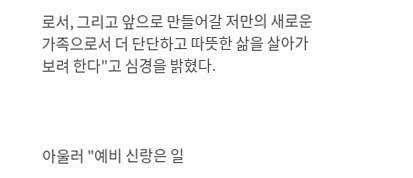로서, 그리고 앞으로 만들어갈 저만의 새로운 가족으로서 더 단단하고 따뜻한 삶을 살아가보려 한다"고 심경을 밝혔다.



아울러 "예비 신랑은 일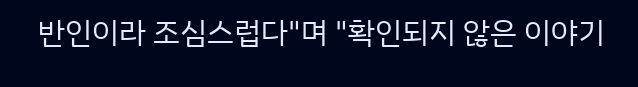반인이라 조심스럽다"며 "확인되지 않은 이야기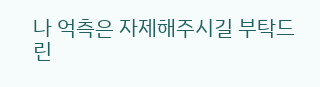나 억측은 자제해주시길 부탁드린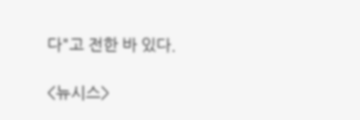다"고 전한 바 있다.

<뉴시스>